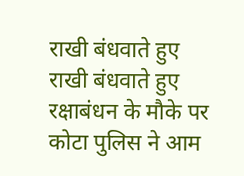राखी बंधवाते हुए
राखी बंधवाते हुए
रक्षाबंधन के मौके पर कोटा पुलिस ने आम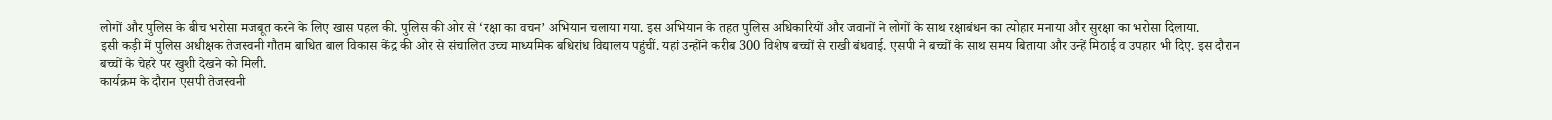लोगों और पुलिस के बीच भरोसा मजबूत करने के लिए खास पहल की. पुलिस की ओर से ‘रक्षा का वचन’ अभियान चलाया गया. इस अभियान के तहत पुलिस अधिकारियों और जवानों ने लोगों के साथ रक्षाबंधन का त्योहार मनाया और सुरक्षा का भरोसा दिलाया.
इसी कड़ी में पुलिस अधीक्षक तेजस्वनी गौतम बाधित बाल विकास केंद्र की ओर से संचालित उच्च माध्यमिक बधिरांध विद्यालय पहुंचीं. यहां उन्होंने करीब 300 विशेष बच्चों से राखी बंधवाई. एसपी ने बच्चों के साथ समय बिताया और उन्हें मिठाई व उपहार भी दिए. इस दौरान बच्चों के चेहरे पर खुशी देखने को मिली.
कार्यक्रम के दौरान एसपी तेजस्वनी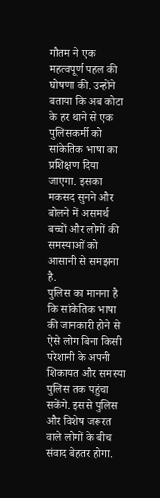गौतम ने एक महत्वपूर्ण पहल की घोषणा की. उन्होंने बताया कि अब कोटा के हर थाने से एक पुलिसकर्मी को सांकेतिक भाषा का प्रशिक्षण दिया जाएगा. इसका मकसद सुनने और बोलने में असमर्थ बच्चों और लोगों की समस्याओं को आसानी से समझना है.
पुलिस का मानना है कि सांकेतिक भाषा की जानकारी होने से ऐसे लोग बिना किसी परेशानी के अपनी शिकायत और समस्या पुलिस तक पहुंचा सकेंगे. इससे पुलिस और विशेष जरूरत वाले लोगों के बीच संवाद बेहतर होगा.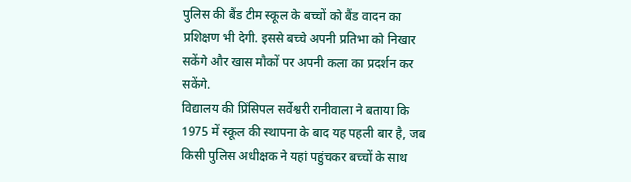पुलिस की बैंड टीम स्कूल के बच्चों को बैंड वादन का प्रशिक्षण भी देगी. इससे बच्चे अपनी प्रतिभा को निखार सकेंगे और खास मौकों पर अपनी कला का प्रदर्शन कर सकेंगे.
विद्यालय की प्रिंसिपल सर्वेश्वरी रानीवाला ने बताया कि 1975 में स्कूल की स्थापना के बाद यह पहली बार है, जब किसी पुलिस अधीक्षक ने यहां पहुंचकर बच्चों के साथ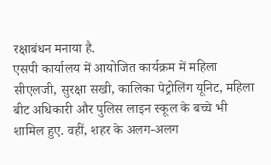रक्षाबंधन मनाया है.
एसपी कार्यालय में आयोजित कार्यक्रम में महिला सीएलजी, सुरक्षा सखी, कालिका पेट्रोलिंग यूनिट, महिला बीट अधिकारी और पुलिस लाइन स्कूल के बच्चे भी शामिल हुए. वहीं, शहर के अलग-अलग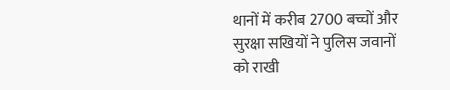थानों में करीब 2700 बच्चों और सुरक्षा सखियों ने पुलिस जवानों को राखी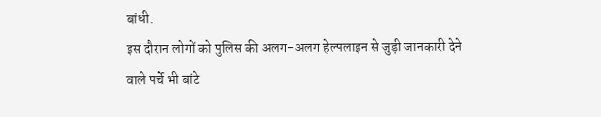बांधी.
इस दौरान लोगों को पुलिस की अलग-अलग हेल्पलाइन से जुड़ी जानकारी देने वाले पर्चे भी बांटे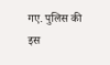गए. पुलिस की इस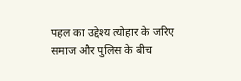पहल का उद्देश्य त्योहार के जरिए समाज और पुलिस के बीच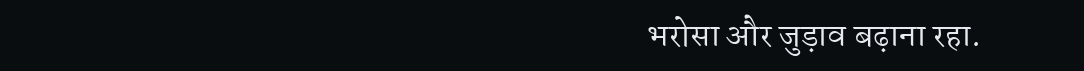भरोसा और जुड़ाव बढ़ाना रहा.